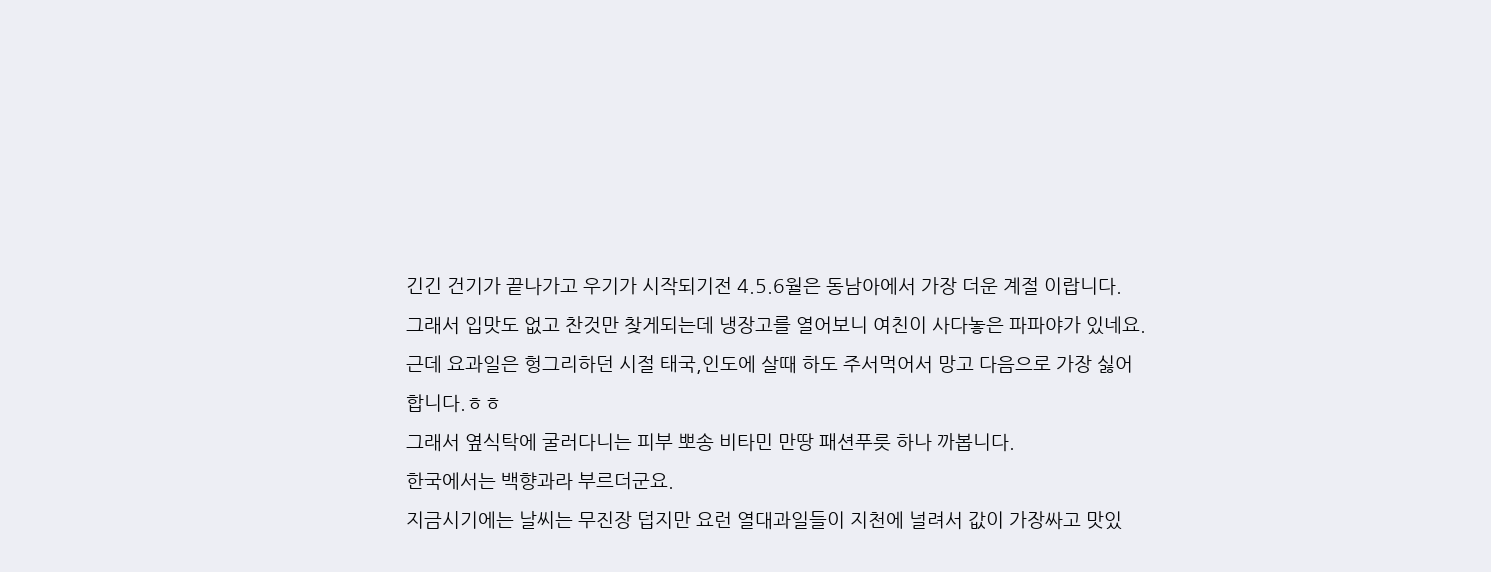긴긴 건기가 끝나가고 우기가 시작되기전 4.5.6월은 동남아에서 가장 더운 계절 이랍니다.
그래서 입맛도 없고 찬것만 찾게되는데 냉장고를 열어보니 여친이 사다놓은 파파야가 있네요.
근데 요과일은 헝그리하던 시절 태국,인도에 살때 하도 주서먹어서 망고 다음으로 가장 싫어합니다.ㅎㅎ
그래서 옆식탁에 굴러다니는 피부 뽀송 비타민 만땅 패션푸릇 하나 까봅니다.
한국에서는 백향과라 부르더군요.
지금시기에는 날씨는 무진장 덥지만 요런 열대과일들이 지천에 널려서 값이 가장싸고 맛있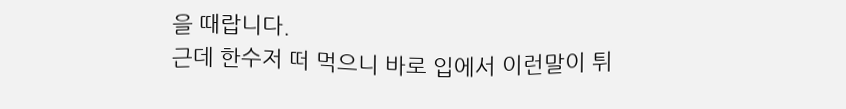을 때랍니다.
근데 한수저 떠 먹으니 바로 입에서 이런말이 튀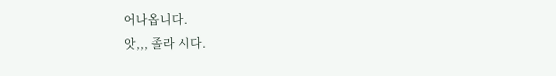어나옵니다.
앗,,, 졸라 시다.